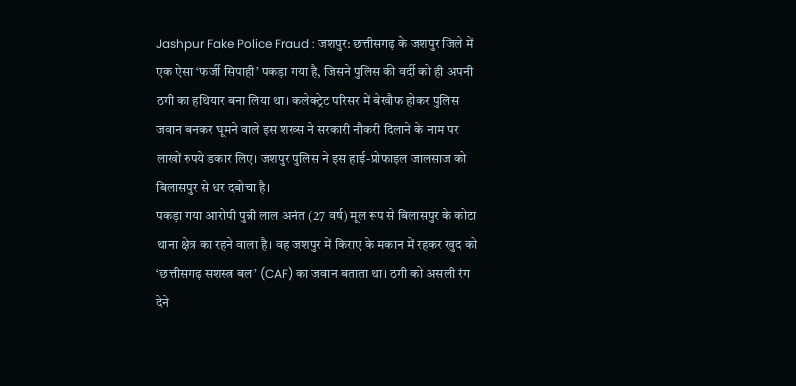Jashpur Fake Police Fraud : जशपुर: छत्तीसगढ़ के जशपुर जिले में एक ऐसा ‘फर्जी सिपाही’ पकड़ा गया है, जिसने पुलिस की वर्दी को ही अपनी ठगी का हथियार बना लिया था। कलेक्ट्रेट परिसर में बेखौफ होकर पुलिस जवान बनकर घूमने वाले इस शख्स ने सरकारी नौकरी दिलाने के नाम पर लाखों रुपये डकार लिए। जशपुर पुलिस ने इस हाई-प्रोफाइल जालसाज को बिलासपुर से धर दबोचा है।
पकड़ा गया आरोपी पुन्नी लाल अनंत (27 वर्ष) मूल रूप से बिलासपुर के कोटा थाना क्षेत्र का रहने वाला है। वह जशपुर में किराए के मकान में रहकर खुद को ‘छत्तीसगढ़ सशस्त्र बल’ (CAF) का जवान बताता था। ठगी को असली रंग देने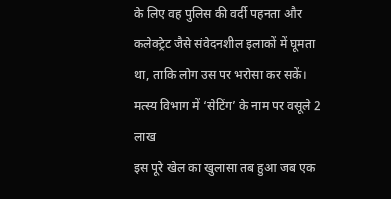के लिए वह पुलिस की वर्दी पहनता और कलेक्ट्रेट जैसे संवेदनशील इलाकों में घूमता था, ताकि लोग उस पर भरोसा कर सकें।
मत्स्य विभाग में ‘सेटिंग’ के नाम पर वसूले 2 लाख
इस पूरे खेल का खुलासा तब हुआ जब एक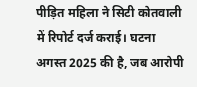पीड़ित महिला ने सिटी कोतवाली में रिपोर्ट दर्ज कराई। घटना अगस्त 2025 की है, जब आरोपी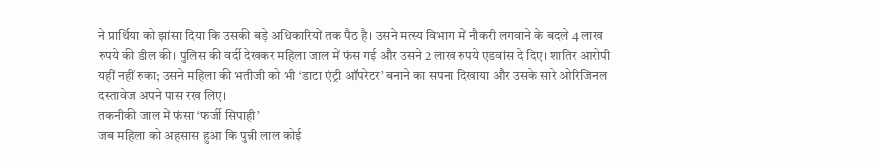ने प्रार्थिया को झांसा दिया कि उसकी बड़े अधिकारियों तक पैठ है। उसने मत्स्य विभाग में नौकरी लगवाने के बदले 4 लाख रुपये की डील की। पुलिस की वर्दी देखकर महिला जाल में फंस गई और उसने 2 लाख रुपये एडवांस दे दिए। शातिर आरोपी यहीं नहीं रुका; उसने महिला की भतीजी को भी ‘डाटा एंट्री ऑपरेटर’ बनाने का सपना दिखाया और उसके सारे ओरिजिनल दस्तावेज अपने पास रख लिए।
तकनीकी जाल में फंसा ‘फर्जी सिपाही’
जब महिला को अहसास हुआ कि पुन्नी लाल कोई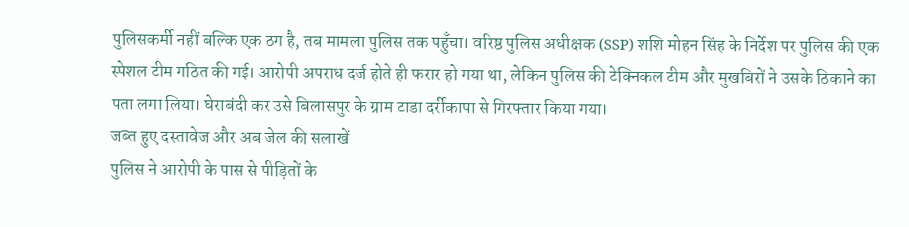पुलिसकर्मी नहीं बल्कि एक ठग है, तब मामला पुलिस तक पहुँचा। वरिष्ठ पुलिस अधीक्षक (SSP) शशि मोहन सिंह के निर्देश पर पुलिस की एक स्पेशल टीम गठित की गई। आरोपी अपराध दर्ज होते ही फरार हो गया था, लेकिन पुलिस की टेक्निकल टीम और मुखबिरों ने उसके ठिकाने का पता लगा लिया। घेराबंदी कर उसे बिलासपुर के ग्राम टाडा दर्रीकापा से गिरफ्तार किया गया।
जब्त हुए दस्तावेज और अब जेल की सलाखें
पुलिस ने आरोपी के पास से पीड़ितों के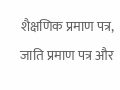शैक्षणिक प्रमाण पत्र, जाति प्रमाण पत्र और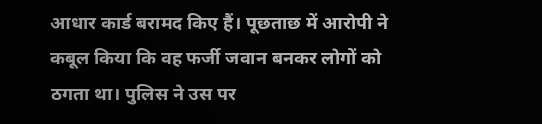आधार कार्ड बरामद किए हैं। पूछताछ में आरोपी ने कबूल किया कि वह फर्जी जवान बनकर लोगों को ठगता था। पुलिस ने उस पर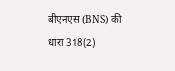बीएनएस (BNS) की धारा 318(2)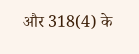और 318(4) के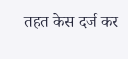तहत केस दर्ज कर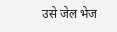उसे जेल भेज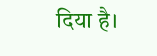दिया है।